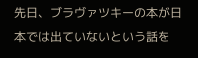先日、ブラヴァツキーの本が日本では出ていないという話を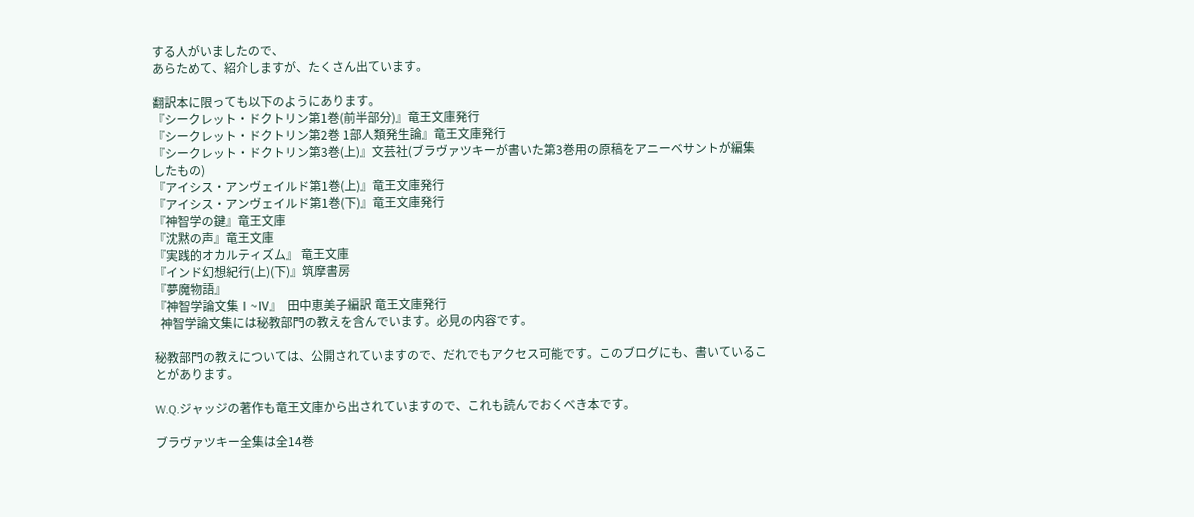する人がいましたので、
あらためて、紹介しますが、たくさん出ています。

翻訳本に限っても以下のようにあります。
『シークレット・ドクトリン第1巻(前半部分)』竜王文庫発行
『シークレット・ドクトリン第2巻 1部人類発生論』竜王文庫発行
『シークレット・ドクトリン第3巻(上)』文芸社(ブラヴァツキーが書いた第3巻用の原稿をアニーベサントが編集したもの)
『アイシス・アンヴェイルド第1巻(上)』竜王文庫発行
『アイシス・アンヴェイルド第1巻(下)』竜王文庫発行
『神智学の鍵』竜王文庫
『沈黙の声』竜王文庫
『実践的オカルティズム』 竜王文庫
『インド幻想紀行(上)(下)』筑摩書房
『夢魔物語』
『神智学論文集Ⅰ~Ⅳ』  田中恵美子編訳 竜王文庫発行
  神智学論文集には秘教部門の教えを含んでいます。必見の内容です。

秘教部門の教えについては、公開されていますので、だれでもアクセス可能です。このブログにも、書いていることがあります。

W.Q.ジャッジの著作も竜王文庫から出されていますので、これも読んでおくべき本です。

ブラヴァツキー全集は全14巻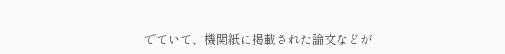でていて、機関紙に掲載された論文などが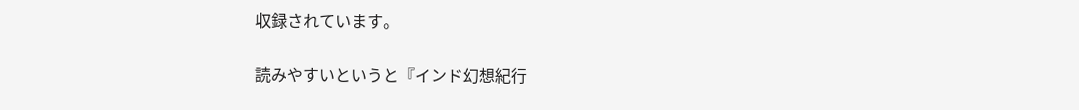収録されています。

読みやすいというと『インド幻想紀行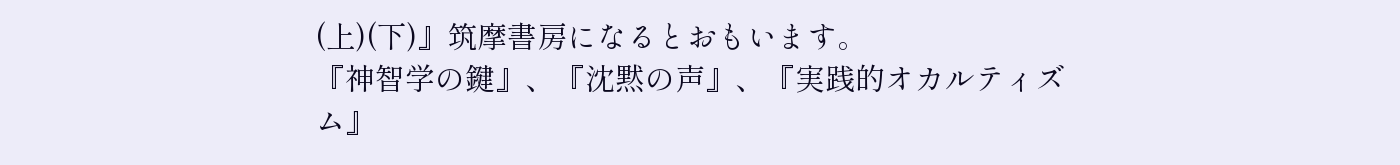(上)(下)』筑摩書房になるとおもいます。
『神智学の鍵』、『沈黙の声』、『実践的オカルティズム』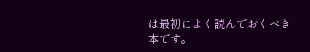は最初によく読んでおくべき本です。